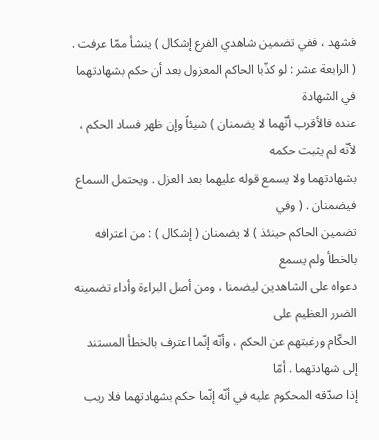فشهد ، ففي تضمين شاهدي الفرع إشكال ) ينشأ ممّا عرفت .
( الرابعة عشر : لو كذّبا الحاكم المعزول بعد أن حكم بشهادتهما في الشهادة
عنده فالأقرب أنّهما لا يضمنان ) شيئاً وإن ظهر فساد الحكم ، لأنّه لم يثبت حكمه
بشهادتهما ولا يسمع قوله عليهما بعد العزل . ويحتمل السماع فيضمنان . ( وفي
تضمين الحاكم حينئذ ) لا يضمنان ( إشكال ) : من اعترافه بالخطأ ولم يسمع
دعواه على الشاهدين ليضمنا ، ومن أصل البراءة وأداء تضمينه الضرر العظيم على
الحكّام ورغبتهم عن الحكم ، وأنّه إنّما اعترف بالخطأ المستند إلى شهادتهما . أمّا
إذا صدّقه المحكوم عليه في أنّه إنّما حكم بشهادتهما فلا ريب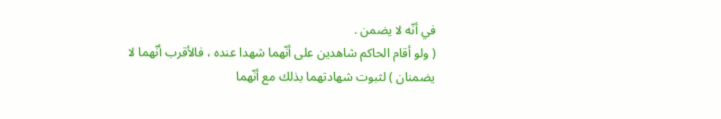في أنّه لا يضمن .
( ولو أقام الحاكم شاهدين على أنّهما شهدا عنده ، فالأقرب أنّهما لا
يضمنان ) لثبوت شهادتهما بذلك مع أنّهما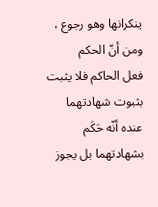ينكرانها وهو رجوع ، ومن أنّ الحكم
فعل الحاكم فلا يثبت بثبوت شهادتهما عنده أنّه حَكَم بشهادتهما بل يجوز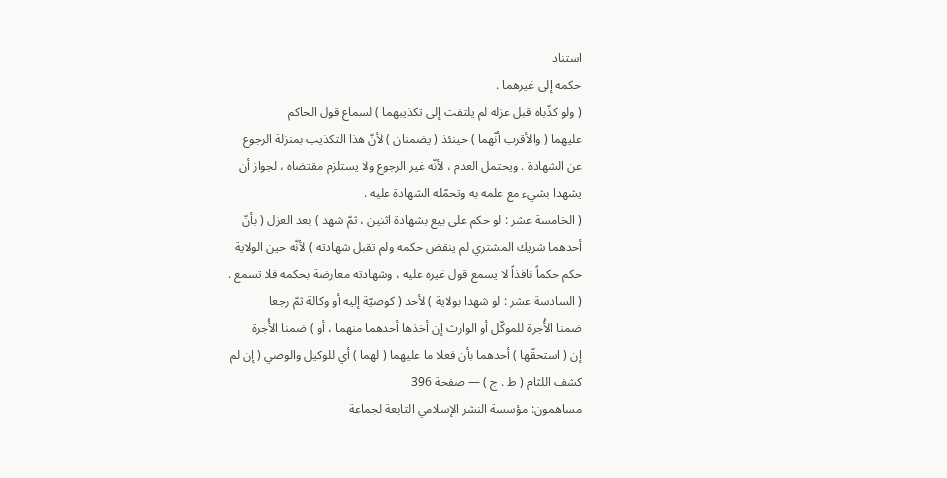استناد
حكمه إلى غيرهما .
( ولو كذّباه قبل عزله لم يلتفت إلى تكذيبهما ) لسماع قول الحاكم
عليهما ( والأقرب أنّهما ) حينئذ ( يضمنان ) لأنّ هذا التكذيب بمنزلة الرجوع
عن الشهادة . ويحتمل العدم ، لأنّه غير الرجوع ولا يستلزم مقتضاه ، لجواز أن
يشهدا بشيء مع علمه به وتحمّله الشهادة عليه .
( الخامسة عشر : لو حكم على بيع بشهادة اثنين ، ثمّ شهد ) بعد العزل ( بأنّ
أحدهما شريك المشتري لم ينقض حكمه ولم تقبل شهادته ) لأنّه حين الولاية
حكم حكماً نافذاً لا يسمع قول غيره عليه ، وشهادته معارضة بحكمه فلا تسمع .
( السادسة عشر : لو شهدا بولاية ) لأحد ( كوصيّة إليه أو وكالة ثمّ رجعا
ضمنا الأُجرة للموكّل أو الوارث إن أخذها أحدهما منهما ، أو ) ضمنا الأُجرة
إن ( استحقّها ) أحدهما بأن فعلا ما عليهما ( لهما ) أي للوكيل والوصي ( إن لم
كشف اللثام ( ط . ج ) — صفحة 396
مساهمون: مؤسسة النشر الإسلامي التابعة لجماعة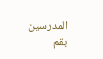المدرسين بقم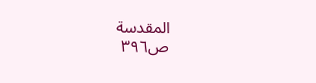المقدسة
ص٣٩٦